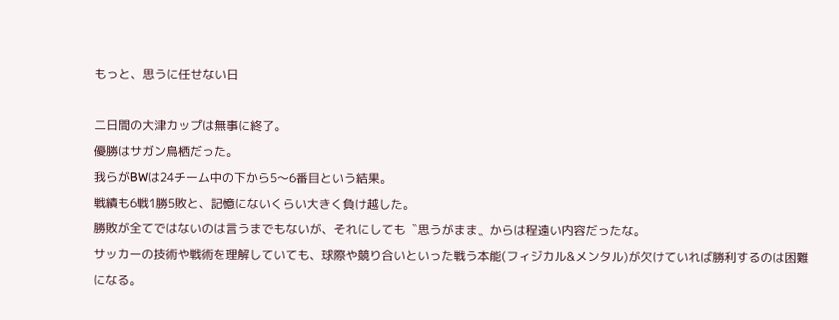もっと、思うに任せない日

二日間の大津カップは無事に終了。
優勝はサガン鳥栖だった。
我らがBWは24チーム中の下から5〜6番目という結果。
戦績も6戦1勝5敗と、記憶にないくらい大きく負け越した。
勝敗が全てではないのは言うまでもないが、それにしても〝思うがまま〟からは程遠い内容だったな。
サッカーの技術や戦術を理解していても、球際や競り合いといった戦う本能(フィジカル&メンタル)が欠けていれば勝利するのは困難になる。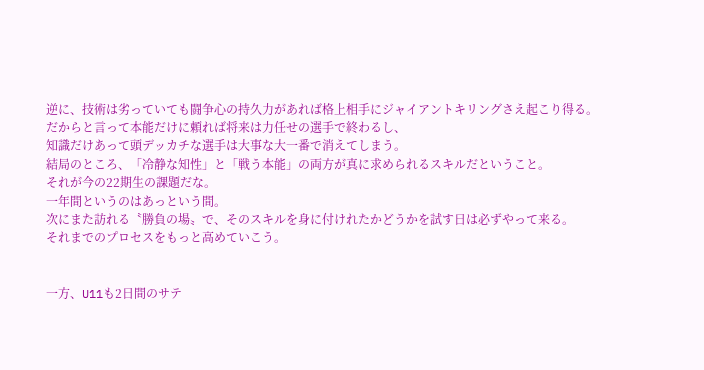逆に、技術は劣っていても闘争心の持久力があれば格上相手にジャイアントキリングさえ起こり得る。
だからと言って本能だけに頼れば将来は力任せの選手で終わるし、
知識だけあって頭デッカチな選手は大事な大一番で消えてしまう。
結局のところ、「冷静な知性」と「戦う本能」の両方が真に求められるスキルだということ。
それが今の22期生の課題だな。
一年間というのはあっという間。
次にまた訪れる〝勝負の場〟で、そのスキルを身に付けれたかどうかを試す日は必ずやって来る。
それまでのプロセスをもっと高めていこう。


一方、U11も2日間のサテ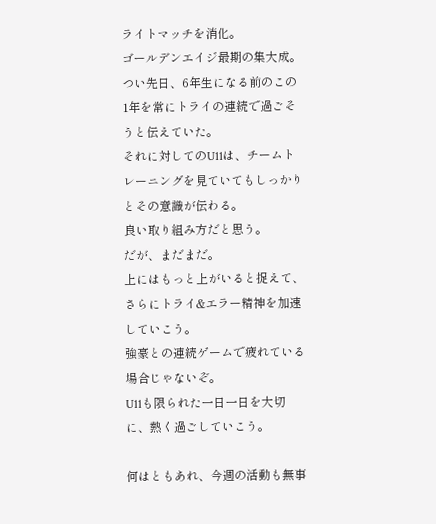ライトマッチを消化。
ゴールデンエイジ最期の集大成。
つい先日、6年生になる前のこの1年を常にトライの連続で過ごそうと伝えていた。
それに対してのU11は、チームトレーニングを見ていてもしっかりとその意識が伝わる。
良い取り組み方だと思う。
だが、まだまだ。
上にはもっと上がいると捉えて、さらにトライ&エラー精神を加速していこう。
強豪との連続ゲームで疲れている場合じゃないぞ。
U11も限られた一日一日を大切に、熱く過ごしていこう。

何はともあれ、今週の活動も無事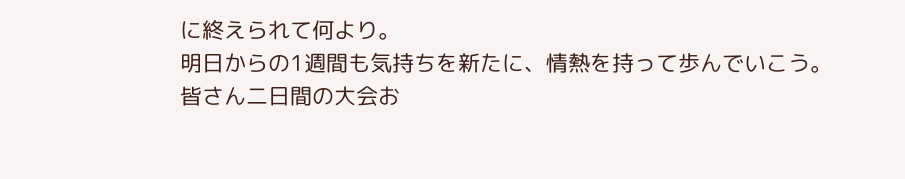に終えられて何より。
明日からの1週間も気持ちを新たに、情熱を持って歩んでいこう。
皆さん二日間の大会お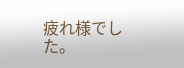疲れ様でした。